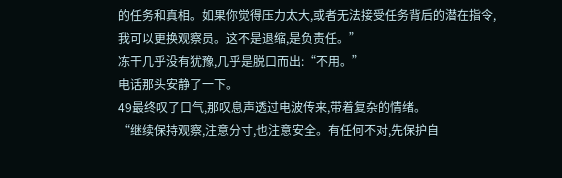的任务和真相。如果你觉得压力太大,或者无法接受任务背后的潜在指令,我可以更换观察员。这不是退缩,是负责任。”
冻干几乎没有犹豫,几乎是脱口而出:“不用。”
电话那头安静了一下。
49最终叹了口气,那叹息声透过电波传来,带着复杂的情绪。
“继续保持观察,注意分寸,也注意安全。有任何不对,先保护自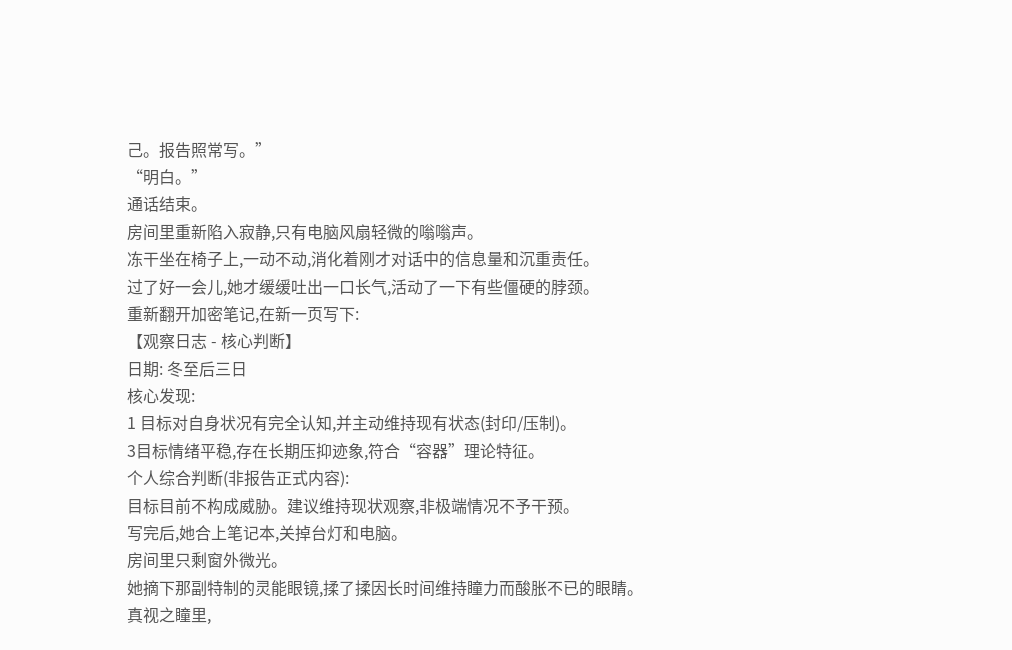己。报告照常写。”
“明白。”
通话结束。
房间里重新陷入寂静,只有电脑风扇轻微的嗡嗡声。
冻干坐在椅子上,一动不动,消化着刚才对话中的信息量和沉重责任。
过了好一会儿,她才缓缓吐出一口长气,活动了一下有些僵硬的脖颈。
重新翻开加密笔记,在新一页写下:
【观察日志 - 核心判断】
日期: 冬至后三日
核心发现:
1 目标对自身状况有完全认知,并主动维持现有状态(封印/压制)。
3目标情绪平稳,存在长期压抑迹象,符合“容器”理论特征。
个人综合判断(非报告正式内容):
目标目前不构成威胁。建议维持现状观察,非极端情况不予干预。
写完后,她合上笔记本,关掉台灯和电脑。
房间里只剩窗外微光。
她摘下那副特制的灵能眼镜,揉了揉因长时间维持瞳力而酸胀不已的眼睛。
真视之瞳里,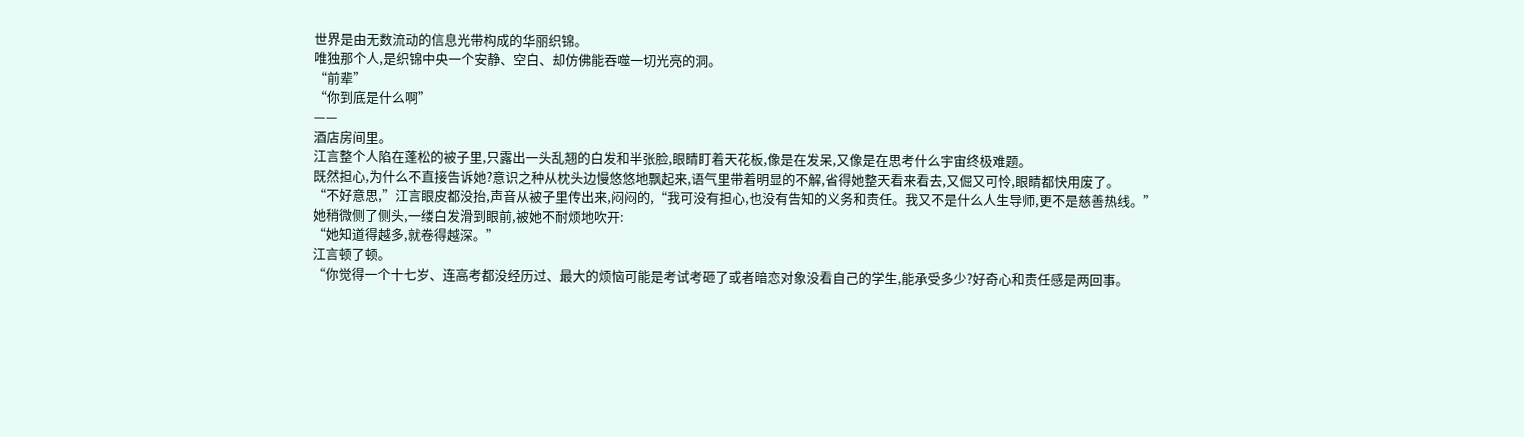世界是由无数流动的信息光带构成的华丽织锦。
唯独那个人,是织锦中央一个安静、空白、却仿佛能吞噬一切光亮的洞。
“前辈”
“你到底是什么啊”
——
酒店房间里。
江言整个人陷在蓬松的被子里,只露出一头乱翘的白发和半张脸,眼睛盯着天花板,像是在发呆,又像是在思考什么宇宙终极难题。
既然担心,为什么不直接告诉她?意识之种从枕头边慢悠悠地飘起来,语气里带着明显的不解,省得她整天看来看去,又倔又可怜,眼睛都快用废了。
“不好意思,”江言眼皮都没抬,声音从被子里传出来,闷闷的,“我可没有担心,也没有告知的义务和责任。我又不是什么人生导师,更不是慈善热线。”
她稍微侧了侧头,一缕白发滑到眼前,被她不耐烦地吹开:
“她知道得越多,就卷得越深。”
江言顿了顿。
“你觉得一个十七岁、连高考都没经历过、最大的烦恼可能是考试考砸了或者暗恋对象没看自己的学生,能承受多少?好奇心和责任感是两回事。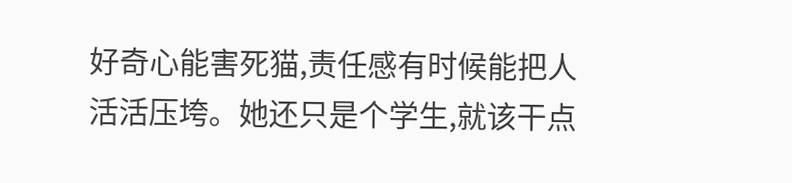好奇心能害死猫,责任感有时候能把人活活压垮。她还只是个学生,就该干点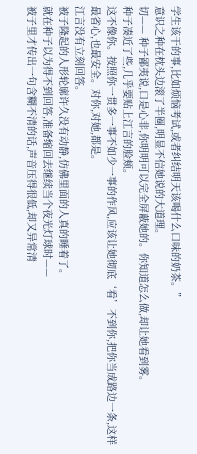学生该干的事,比如烦恼考试,或者纠结明天该喝什么口味的奶茶。”
意识之种在枕头边滚了半圈,明显不信她说的大道理。
切—— 种子鄙夷说,口是心非,你明明可以完全屏蔽她的。你知道怎么做,却让她看到雾。
种子凑近了些,几乎要贴上江言的脸颊。
这不像你。按照你一贯多一事不如少一事的作风,应该让她彻底‘看’不到你,把你当成路边一条,这样最省心,也最安全。对你,对她,都是。
江言没有立刻回答。
被子隆起的人形轮廓许久没有动静,仿佛里面的人真的睡着了。
就在种子以为得不到回答,准备缩回去继续当个夜光灯球时——
被子里才传出一句含糊不清的话,声音压得很低,却又异常清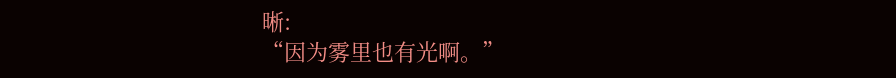晰:
“因为雾里也有光啊。”